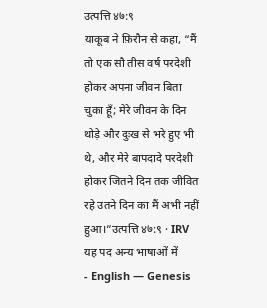उत्पत्ति ४७:९
याकूब ने फ़िरौन से कहा, “मैं तो एक सौ तीस वर्ष परदेशी होकर अपना जीवन बिता चुका हूँ; मेरे जीवन के दिन थोड़े और दुःख से भरे हुए भी थे, और मेरे बापदादे परदेशी होकर जितने दिन तक जीवित रहे उतने दिन का मैं अभी नहीं हुआ।”उत्पत्ति ४७:९ · IRV
यह पद अन्य भाषाओं में
- English — Genesis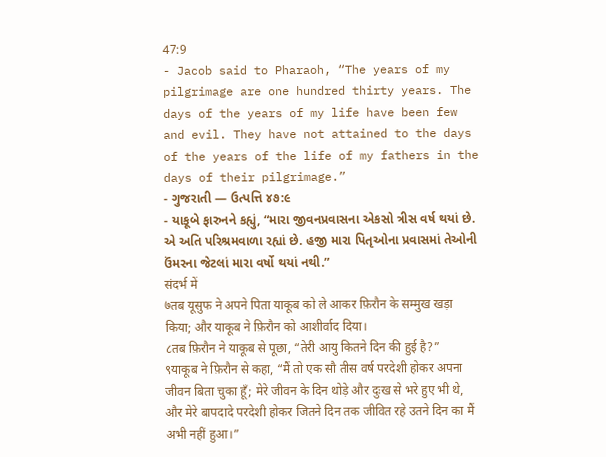47:9
- Jacob said to Pharaoh, “The years of my pilgrimage are one hundred thirty years. The days of the years of my life have been few and evil. They have not attained to the days of the years of the life of my fathers in the days of their pilgrimage.”
- ગુજરાતી — ઉત્પત્તિ ૪૭:૯
- યાકૂબે ફારુનને કહ્યું, “મારા જીવનપ્રવાસના એકસો ત્રીસ વર્ષ થયાં છે. એ અતિ પરિશ્રમવાળા રહ્યાં છે. હજી મારા પિતૃઓના પ્રવાસમાં તેઓની ઉંમરના જેટલાં મારા વર્ષો થયાં નથી.”
संदर्भ में
७तब यूसुफ ने अपने पिता याकूब को ले आकर फ़िरौन के सम्मुख खड़ा किया; और याकूब ने फ़िरौन को आशीर्वाद दिया।
८तब फ़िरौन ने याकूब से पूछा, “तेरी आयु कितने दिन की हुई है?”
९याकूब ने फ़िरौन से कहा, “मैं तो एक सौ तीस वर्ष परदेशी होकर अपना जीवन बिता चुका हूँ; मेरे जीवन के दिन थोड़े और दुःख से भरे हुए भी थे, और मेरे बापदादे परदेशी होकर जितने दिन तक जीवित रहे उतने दिन का मैं अभी नहीं हुआ।”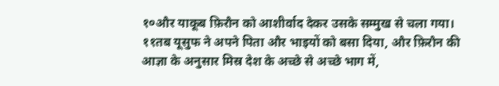१०और याकूब फ़िरौन को आशीर्वाद देकर उसके सम्मुख से चला गया।
११तब यूसुफ ने अपने पिता और भाइयों को बसा दिया, और फ़िरौन की आज्ञा के अनुसार मिस्र देश के अच्छे से अच्छे भाग में,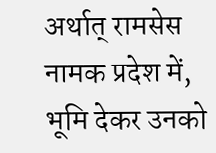अर्थात् रामसेस नामक प्रदेश में, भूमि देकर उनको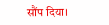सौंप दिया।